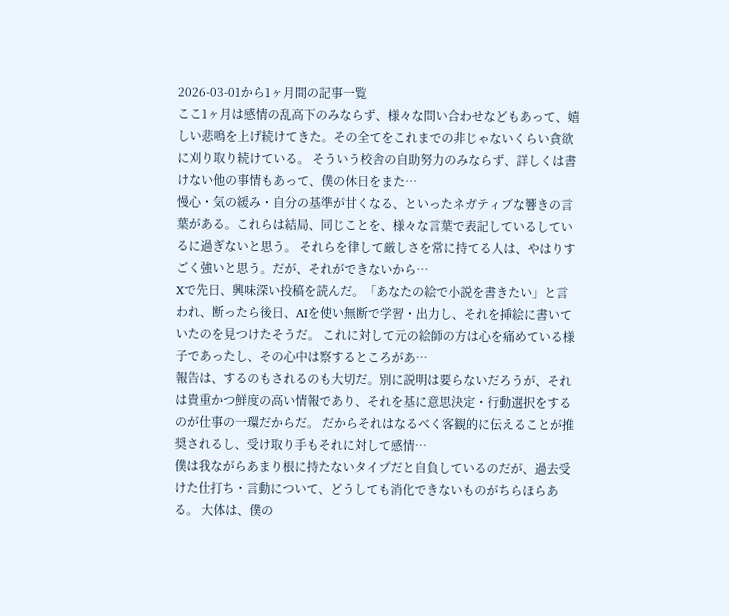2026-03-01から1ヶ月間の記事一覧
ここ1ヶ月は感情の乱高下のみならず、様々な問い合わせなどもあって、嬉しい悲鳴を上げ続けてきた。その全てをこれまでの非じゃないくらい貪欲に刈り取り続けている。 そういう校舎の自助努力のみならず、詳しくは書けない他の事情もあって、僕の休日をまた…
慢心・気の緩み・自分の基準が甘くなる、といったネガティブな響きの言葉がある。これらは結局、同じことを、様々な言葉で表記しているしているに過ぎないと思う。 それらを律して厳しさを常に持てる人は、やはりすごく強いと思う。だが、それができないから…
Xで先日、興味深い投稿を読んだ。「あなたの絵で小説を書きたい」と言われ、断ったら後日、AIを使い無断で学習・出力し、それを挿絵に書いていたのを見つけたそうだ。 これに対して元の絵師の方は心を痛めている様子であったし、その心中は察するところがあ…
報告は、するのもされるのも大切だ。別に説明は要らないだろうが、それは貴重かつ鮮度の高い情報であり、それを基に意思決定・行動選択をするのが仕事の一環だからだ。 だからそれはなるべく客観的に伝えることが推奨されるし、受け取り手もそれに対して感情…
僕は我ながらあまり根に持たないタイプだと自負しているのだが、過去受けた仕打ち・言動について、どうしても消化できないものがちらほらある。 大体は、僕の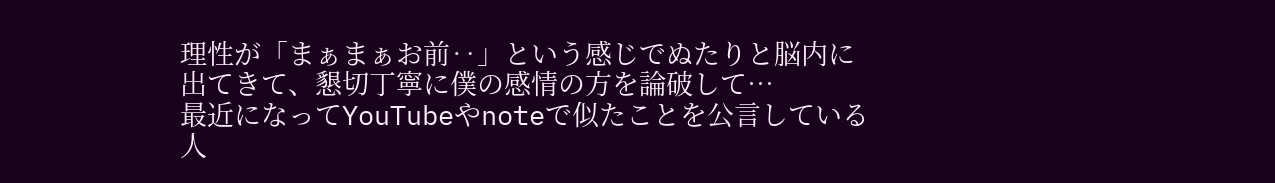理性が「まぁまぁお前‥」という感じでぬたりと脳内に出てきて、懇切丁寧に僕の感情の方を論破して…
最近になってYouTubeやnoteで似たことを公言している人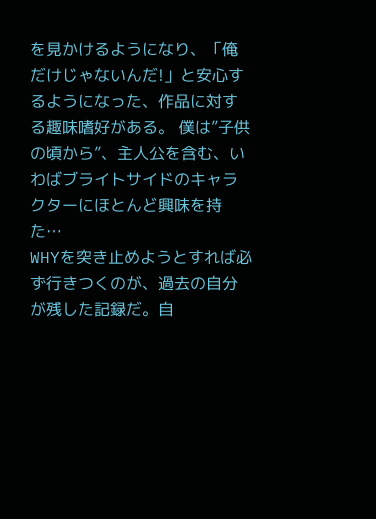を見かけるようになり、「俺だけじゃないんだ!」と安心するようになった、作品に対する趣味嗜好がある。 僕は”子供の頃から”、主人公を含む、いわばブライトサイドのキャラクターにほとんど興味を持た…
WHYを突き止めようとすれば必ず行きつくのが、過去の自分が残した記録だ。自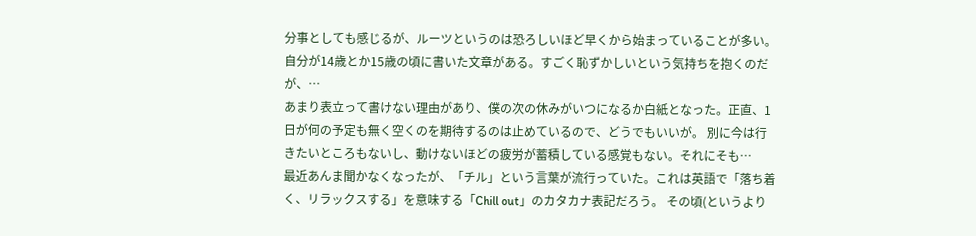分事としても感じるが、ルーツというのは恐ろしいほど早くから始まっていることが多い。 自分が14歳とか15歳の頃に書いた文章がある。すごく恥ずかしいという気持ちを抱くのだが、…
あまり表立って書けない理由があり、僕の次の休みがいつになるか白紙となった。正直、1日が何の予定も無く空くのを期待するのは止めているので、どうでもいいが。 別に今は行きたいところもないし、動けないほどの疲労が蓄積している感覚もない。それにそも…
最近あんま聞かなくなったが、「チル」という言葉が流行っていた。これは英語で「落ち着く、リラックスする」を意味する「Chill out」のカタカナ表記だろう。 その頃(というより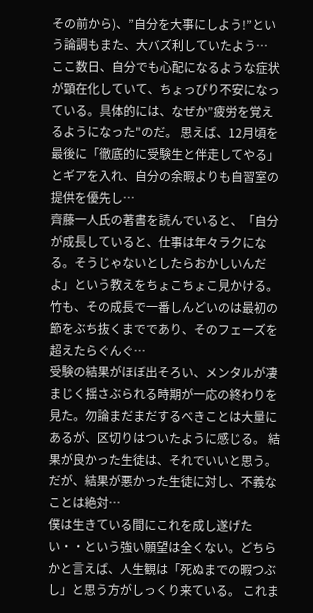その前から)、”自分を大事にしよう!”という論調もまた、大バズ利していたよう…
ここ数日、自分でも心配になるような症状が顕在化していて、ちょっぴり不安になっている。具体的には、なぜか”疲労を覚えるようになった"のだ。 思えば、12月頃を最後に「徹底的に受験生と伴走してやる」とギアを入れ、自分の余暇よりも自習室の提供を優先し…
齊藤一人氏の著書を読んでいると、「自分が成長していると、仕事は年々ラクになる。そうじゃないとしたらおかしいんだよ」という教えをちょこちょこ見かける。 竹も、その成長で一番しんどいのは最初の節をぶち抜くまでであり、そのフェーズを超えたらぐんぐ…
受験の結果がほぼ出そろい、メンタルが凄まじく揺さぶられる時期が一応の終わりを見た。勿論まだまだするべきことは大量にあるが、区切りはついたように感じる。 結果が良かった生徒は、それでいいと思う。だが、結果が悪かった生徒に対し、不義なことは絶対…
僕は生きている間にこれを成し遂げたい・・という強い願望は全くない。どちらかと言えば、人生観は「死ぬまでの暇つぶし」と思う方がしっくり来ている。 これま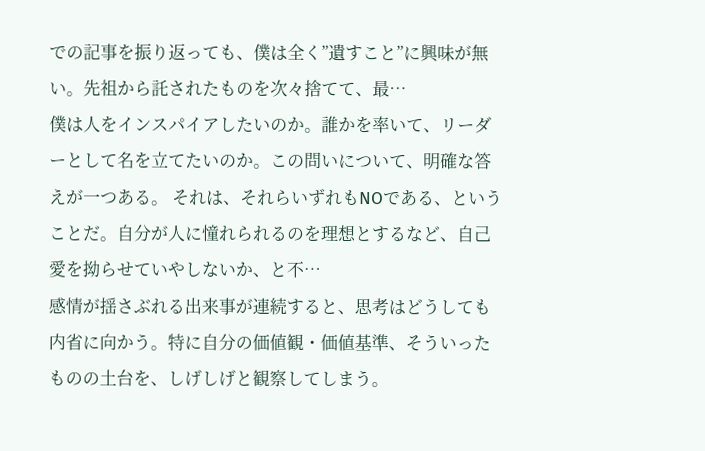での記事を振り返っても、僕は全く”遺すこと”に興味が無い。先祖から託されたものを次々捨てて、最…
僕は人をインスパイアしたいのか。誰かを率いて、リーダーとして名を立てたいのか。この問いについて、明確な答えが一つある。 それは、それらいずれもNOである、ということだ。自分が人に憧れられるのを理想とするなど、自己愛を拗らせていやしないか、と不…
感情が揺さぶれる出来事が連続すると、思考はどうしても内省に向かう。特に自分の価値観・価値基準、そういったものの土台を、しげしげと観察してしまう。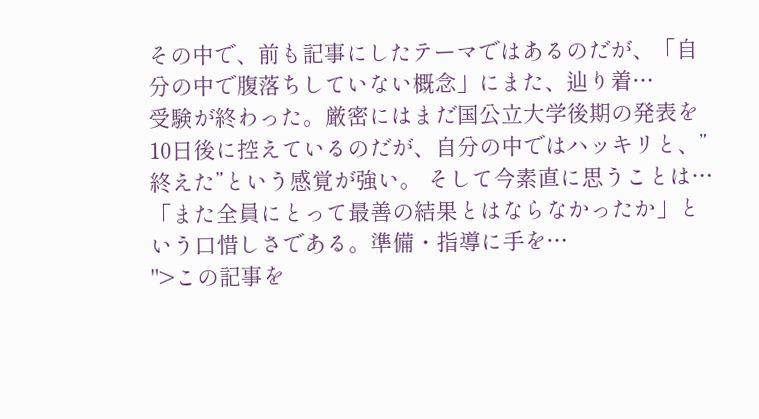その中で、前も記事にしたテーマではあるのだが、「自分の中で腹落ちしていない概念」にまた、辿り着…
受験が終わった。厳密にはまだ国公立大学後期の発表を10日後に控えているのだが、自分の中ではハッキリと、”終えた”という感覚が強い。 そして今素直に思うことは…「また全員にとって最善の結果とはならなかったか」という口惜しさである。準備・指導に手を…
">この記事を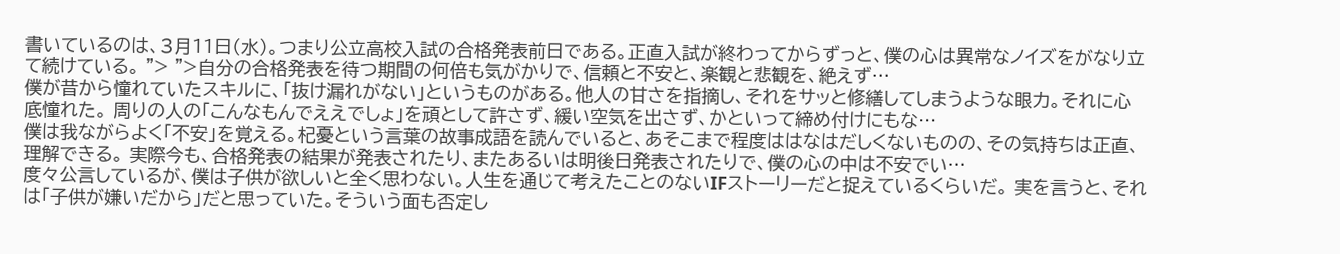書いているのは、3月11日(水)。つまり公立高校入試の合格発表前日である。正直入試が終わってからずっと、僕の心は異常なノイズをがなり立て続けている。 "> ">自分の合格発表を待つ期間の何倍も気がかりで、信頼と不安と、楽観と悲観を、絶えず…
僕が昔から憧れていたスキルに、「抜け漏れがない」というものがある。他人の甘さを指摘し、それをサッと修繕してしまうような眼力。それに心底憧れた。 周りの人の「こんなもんでええでしょ」を頑として許さず、緩い空気を出さず、かといって締め付けにもな…
僕は我ながらよく「不安」を覚える。杞憂という言葉の故事成語を読んでいると、あそこまで程度ははなはだしくないものの、その気持ちは正直、理解できる。 実際今も、合格発表の結果が発表されたり、またあるいは明後日発表されたりで、僕の心の中は不安でい…
度々公言しているが、僕は子供が欲しいと全く思わない。人生を通じて考えたことのないIFストーリーだと捉えているくらいだ。 実を言うと、それは「子供が嫌いだから」だと思っていた。そういう面も否定し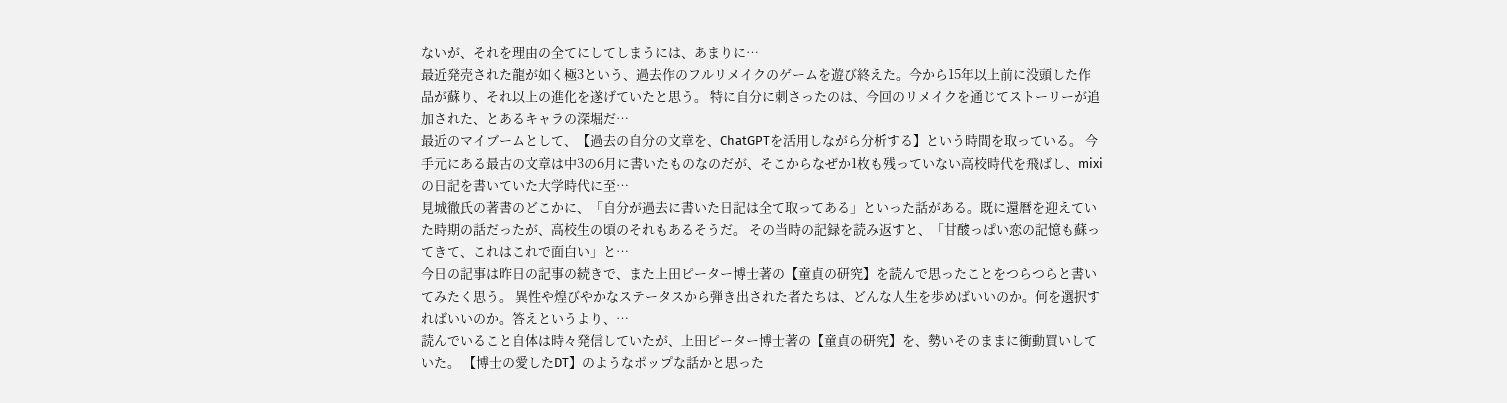ないが、それを理由の全てにしてしまうには、あまりに…
最近発売された龍が如く極3という、過去作のフルリメイクのゲームを遊び終えた。今から15年以上前に没頭した作品が蘇り、それ以上の進化を遂げていたと思う。 特に自分に刺さったのは、今回のリメイクを通じてストーリーが追加された、とあるキャラの深堀だ…
最近のマイブームとして、【過去の自分の文章を、ChatGPTを活用しながら分析する】という時間を取っている。 今手元にある最古の文章は中3の6月に書いたものなのだが、そこからなぜか1枚も残っていない高校時代を飛ばし、mixiの日記を書いていた大学時代に至…
見城徹氏の著書のどこかに、「自分が過去に書いた日記は全て取ってある」といった話がある。既に還暦を迎えていた時期の話だったが、高校生の頃のそれもあるそうだ。 その当時の記録を読み返すと、「甘酸っぱい恋の記憶も蘇ってきて、これはこれで面白い」と…
今日の記事は昨日の記事の続きで、また上田ピーター博士著の【童貞の研究】を読んで思ったことをつらつらと書いてみたく思う。 異性や煌びやかなステータスから弾き出された者たちは、どんな人生を歩めばいいのか。何を選択すればいいのか。答えというより、…
読んでいること自体は時々発信していたが、上田ピーター博士著の【童貞の研究】を、勢いそのままに衝動買いしていた。 【博士の愛したDT】のようなポップな話かと思った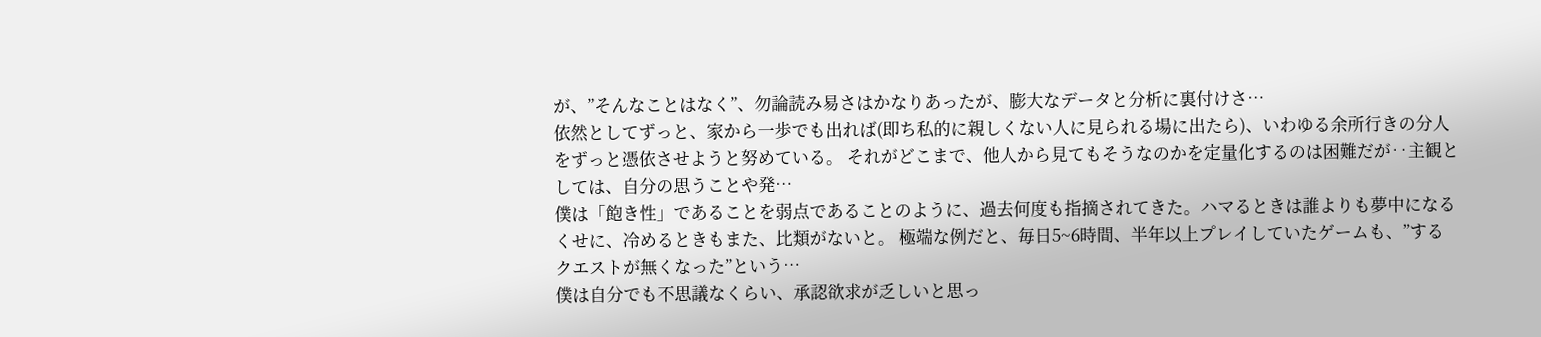が、”そんなことはなく”、勿論読み易さはかなりあったが、膨大なデータと分析に裏付けさ…
依然としてずっと、家から一歩でも出れば(即ち私的に親しくない人に見られる場に出たら)、いわゆる余所行きの分人をずっと憑依させようと努めている。 それがどこまで、他人から見てもそうなのかを定量化するのは困難だが‥主観としては、自分の思うことや発…
僕は「飽き性」であることを弱点であることのように、過去何度も指摘されてきた。ハマるときは誰よりも夢中になるくせに、冷めるときもまた、比類がないと。 極端な例だと、毎日5~6時間、半年以上プレイしていたゲームも、”するクエストが無くなった”という…
僕は自分でも不思議なくらい、承認欲求が乏しいと思っ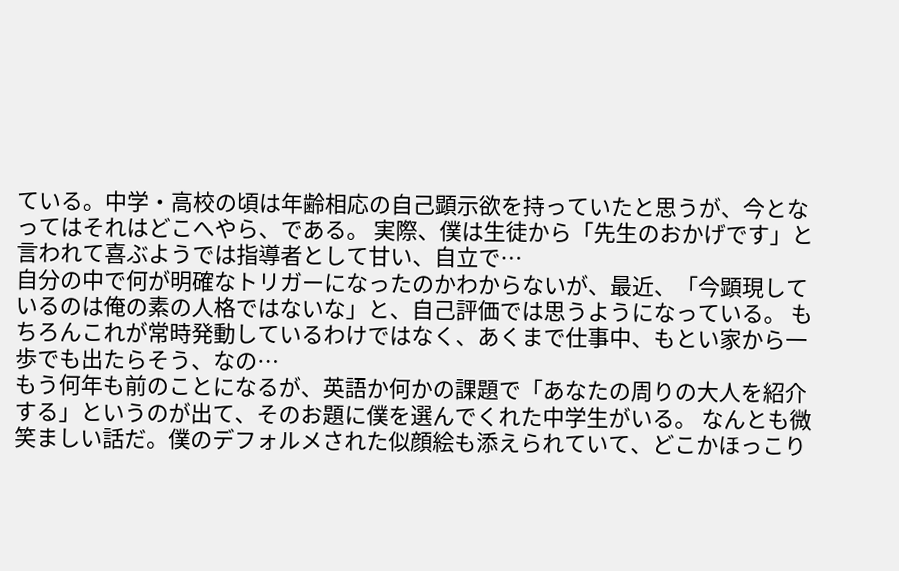ている。中学・高校の頃は年齢相応の自己顕示欲を持っていたと思うが、今となってはそれはどこへやら、である。 実際、僕は生徒から「先生のおかげです」と言われて喜ぶようでは指導者として甘い、自立で…
自分の中で何が明確なトリガーになったのかわからないが、最近、「今顕現しているのは俺の素の人格ではないな」と、自己評価では思うようになっている。 もちろんこれが常時発動しているわけではなく、あくまで仕事中、もとい家から一歩でも出たらそう、なの…
もう何年も前のことになるが、英語か何かの課題で「あなたの周りの大人を紹介する」というのが出て、そのお題に僕を選んでくれた中学生がいる。 なんとも微笑ましい話だ。僕のデフォルメされた似顔絵も添えられていて、どこかほっこり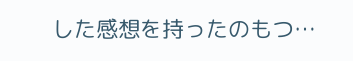した感想を持ったのもつ…